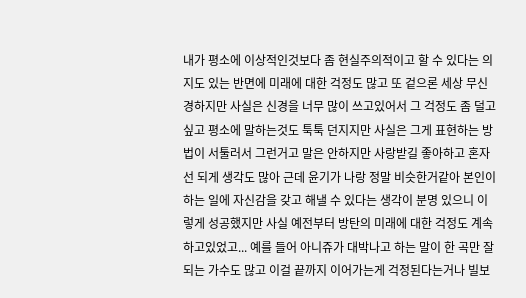내가 평소에 이상적인것보다 좀 현실주의적이고 할 수 있다는 의지도 있는 반면에 미래에 대한 걱정도 많고 또 겉으론 세상 무신경하지만 사실은 신경을 너무 많이 쓰고있어서 그 걱정도 좀 덜고싶고 평소에 말하는것도 툭툭 던지지만 사실은 그게 표현하는 방법이 서툴러서 그런거고 말은 안하지만 사랑받길 좋아하고 혼자선 되게 생각도 많아 근데 윤기가 나랑 정말 비슷한거같아 본인이 하는 일에 자신감을 갖고 해낼 수 있다는 생각이 분명 있으니 이렇게 성공했지만 사실 예전부터 방탄의 미래에 대한 걱정도 계속 하고있었고... 예를 들어 아니쥬가 대박나고 하는 말이 한 곡만 잘되는 가수도 많고 이걸 끝까지 이어가는게 걱정된다는거나 빌보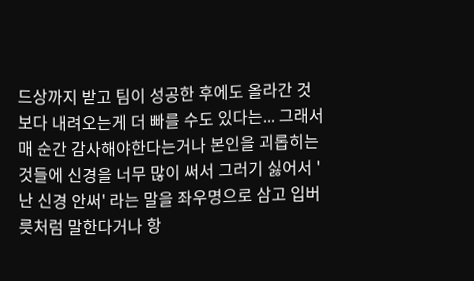드상까지 받고 팀이 성공한 후에도 올라간 것 보다 내려오는게 더 빠를 수도 있다는... 그래서 매 순간 감사해야한다는거나 본인을 괴롭히는 것들에 신경을 너무 많이 써서 그러기 싫어서 '난 신경 안써' 라는 말을 좌우명으로 삼고 입버릇처럼 말한다거나 항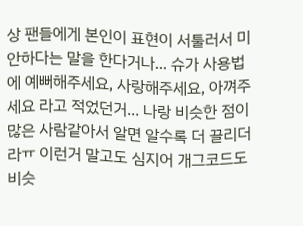상 팬들에게 본인이 표현이 서툴러서 미안하다는 말을 한다거나... 슈가 사용법에 예뻐해주세요, 사랑해주세요, 아껴주세요 라고 적었던거... 나랑 비슷한 점이 많은 사람같아서 알면 알수록 더 끌리더라ㅠ 이런거 말고도 심지어 개그코드도 비슷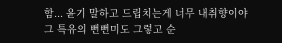함... 윤기 말하고 드립치는게 너무 내취향이야 그 특유의 뻔뻔미도 그렇고 순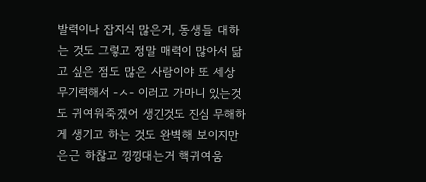발력이나 잡지식 많은거, 동생들 대하는 것도 그렇고 정말 매력이 많아서 닮고 싶은 점도 많은 사람이야 또 세상 무기력해서 -ㅅ- 이러고 가마니 있는것도 귀여워죽겠어 생긴것도 진심 무해하게 생기고 하는 것도 완벽해 보이지만 은근 하찮고 낑낑대는거 핵귀여움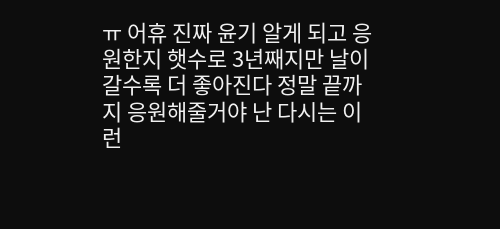ㅠ 어휴 진짜 윤기 알게 되고 응원한지 햇수로 3년째지만 날이 갈수록 더 좋아진다 정말 끝까지 응원해줄거야 난 다시는 이런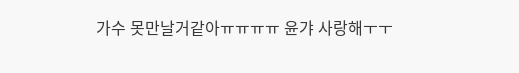가수 못만날거같아ㅠㅠㅠㅠ 윤갸 사랑해ㅜㅜ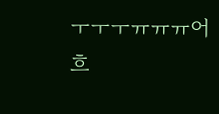ㅜㅜㅜㅠㅠㅠ어흐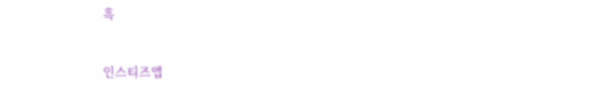흑


인스티즈앱